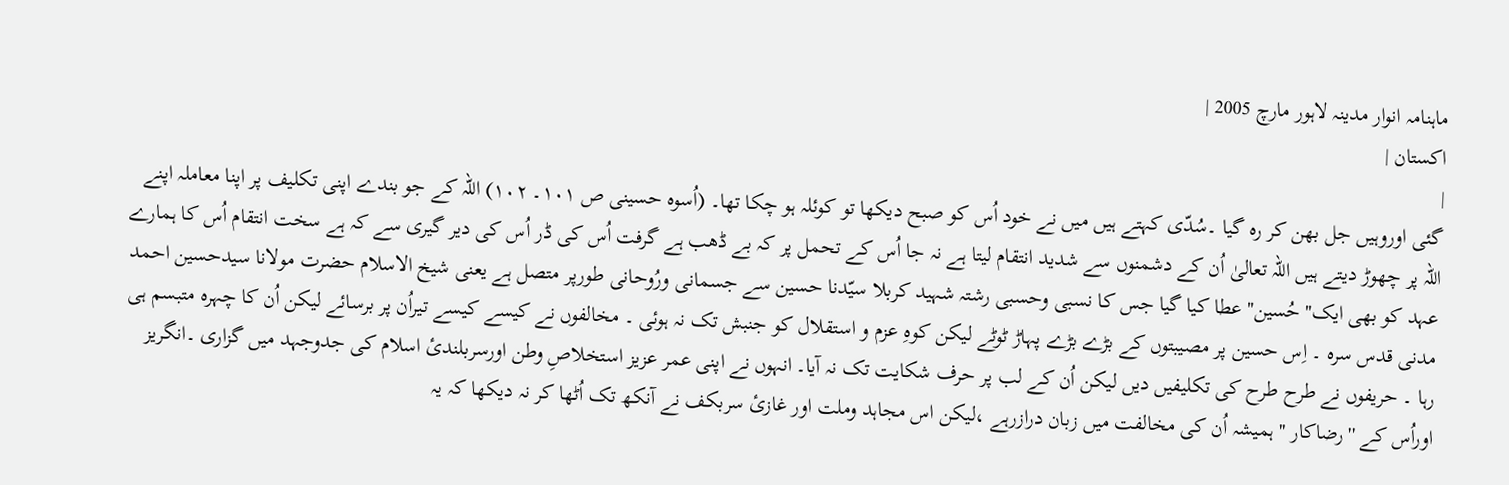ماہنامہ انوار مدینہ لاہور مارچ 2005 |
اكستان |
|
گئی اوروہیں جل بھن کر رہ گیا ۔سُدّی کہتے ہیں میں نے خود اُس کو صبح دیکھا تو کوئلہ ہو چکا تھا۔ (اُسوہ حسینی ص ١٠١۔ ١٠٢) اللہ کے جو بندے اپنی تکلیف پر اپنا معاملہ اپنے اللہ پر چھوڑ دیتے ہیں اللہ تعالیٰ اُن کے دشمنوں سے شدید انتقام لیتا ہے نہ جا اُس کے تحمل پر کہ بے ڈھب ہے گرفت اُس کی ڈر اُس کی دیر گیری سے کہ ہے سخت انتقام اُس کا ہمارے عہد کو بھی ایک''حُسین'' عطا کیا گیا جس کا نسبی وحسبی رشتہ شہید کربلا سیّدنا حسین سے جسمانی ورُوحانی طورپر متصل ہے یعنی شیخ الاسلام حضرت مولانا سیدحسین احمد مدنی قدس سرہ ۔ اِس حسین پر مصیبتوں کے بڑے بڑے پہاڑ ٹوٹے لیکن کوہِ عزم و استقلال کو جنبش تک نہ ہوئی ۔ مخالفوں نے کیسے کیسے تیراُن پر برسائے لیکن اُن کا چہرہ متبسم ہی رہا ۔ حریفوں نے طرح طرح کی تکلیفیں دیں لیکن اُن کے لب پر حرف شکایت تک نہ آیا۔ انہوں نے اپنی عمر عزیز استخلاصِ وطن اورسربلندیٔ اسلام کی جدوجہد میں گزاری ۔انگریز اوراُس کے ''رضاکار '' ہمیشہ اُن کی مخالفت میں زبان درازرہے ،لیکن اس مجاہد وملت اور غازیٔ سربکف نے آنکھ تک اُٹھا کر نہ دیکھا کہ یہ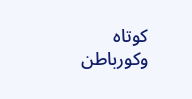کوتاہ وکورباطن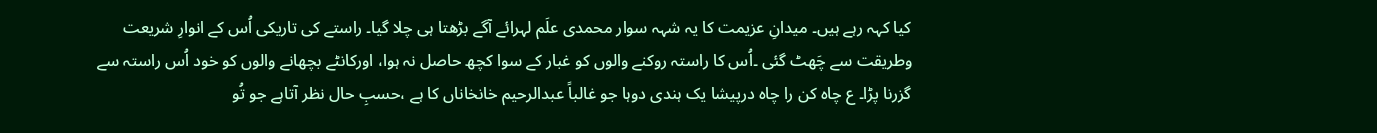کیا کہہ رہے ہیں۔ میدانِ عزیمت کا یہ شہہ سوار محمدی علَم لہرائے آگے بڑھتا ہی چلا گیا۔ راستے کی تاریکی اُس کے انوارِ شریعت وطریقت سے چَھٹ گئی ۔اُس کا راستہ روکنے والوں کو غبار کے سوا کچھ حاصل نہ ہوا، اورکانٹے بچھانے والوں کو خود اُس راستہ سے گزرنا پڑا۔ ع چاہ کن را چاہ درپیشا یک ہندی دوہا جو غالباً عبدالرحیم خانخاناں کا ہے ،حسبِ حال نظر آتاہے جو تُو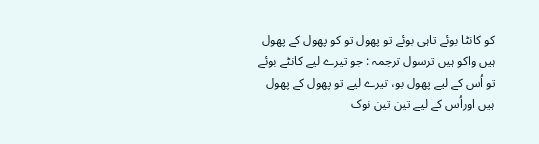کو کانٹا بوئے تاہی بوئے تو پھول تو کو پھول کے پھول ہیں واکو ہیں ترسول ترجمہ : جو تیرے لیے کانٹے بوئے تو اُس کے لیے پھول بو، تیرے لیے تو پھول کے پھول ہیں اوراُس کے لیے تین تین نوک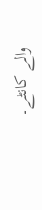والے کانٹے۔